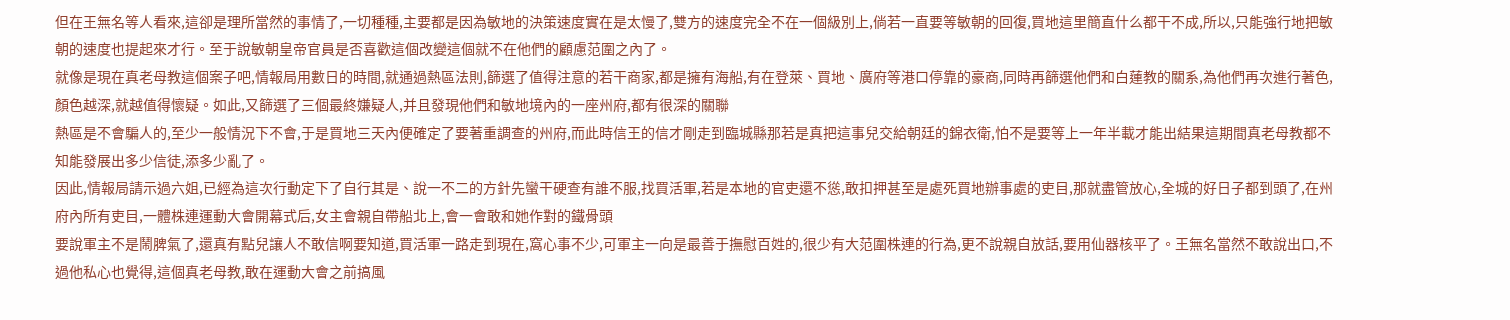但在王無名等人看來,這卻是理所當然的事情了,一切種種,主要都是因為敏地的決策速度實在是太慢了,雙方的速度完全不在一個級別上,倘若一直要等敏朝的回復,買地這里簡直什么都干不成,所以,只能強行地把敏朝的速度也提起來才行。至于說敏朝皇帝官員是否喜歡這個改變這個就不在他們的顧慮范圍之內了。
就像是現在真老母教這個案子吧,情報局用數日的時間,就通過熱區法則,篩選了值得注意的若干商家,都是擁有海船,有在登萊、買地、廣府等港口停靠的豪商,同時再篩選他們和白蓮教的關系,為他們再次進行著色,顏色越深,就越值得懷疑。如此,又篩選了三個最終嫌疑人,并且發現他們和敏地境內的一座州府,都有很深的關聯
熱區是不會騙人的,至少一般情況下不會,于是買地三天內便確定了要著重調查的州府,而此時信王的信才剛走到臨城縣那若是真把這事兒交給朝廷的錦衣衛,怕不是要等上一年半載才能出結果這期間真老母教都不知能發展出多少信徒,添多少亂了。
因此,情報局請示過六姐,已經為這次行動定下了自行其是、說一不二的方針先蠻干硬查有誰不服,找買活軍,若是本地的官吏還不慫,敢扣押甚至是處死買地辦事處的吏目,那就盡管放心,全城的好日子都到頭了,在州府內所有吏目,一體株連運動大會開幕式后,女主會親自帶船北上,會一會敢和她作對的鐵骨頭
要說軍主不是鬧脾氣了,還真有點兒讓人不敢信啊要知道,買活軍一路走到現在,窩心事不少,可軍主一向是最善于撫慰百姓的,很少有大范圍株連的行為,更不說親自放話,要用仙器核平了。王無名當然不敢說出口,不過他私心也覺得,這個真老母教,敢在運動大會之前搞風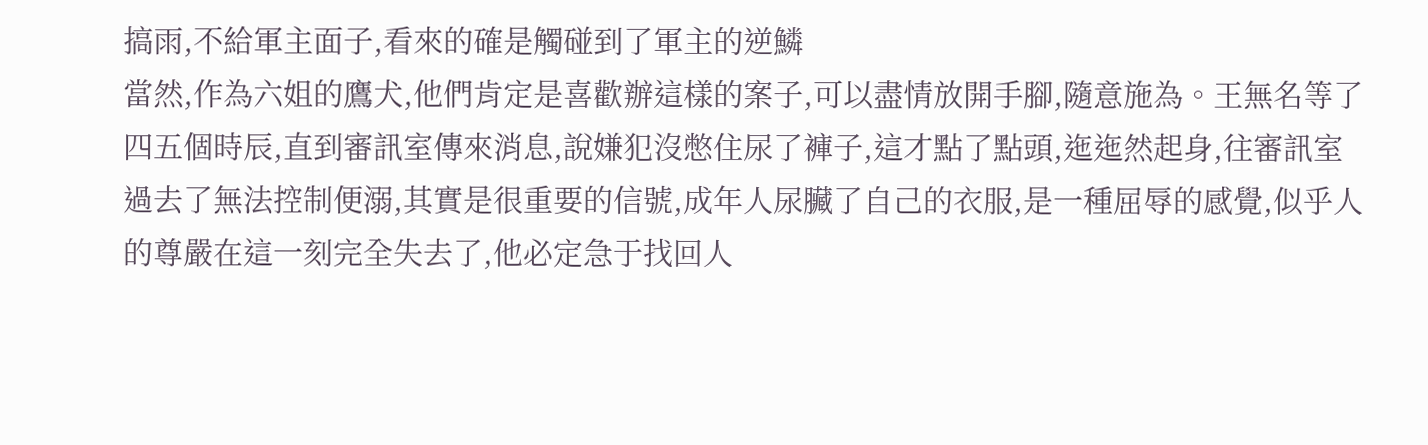搞雨,不給軍主面子,看來的確是觸碰到了軍主的逆鱗
當然,作為六姐的鷹犬,他們肯定是喜歡辦這樣的案子,可以盡情放開手腳,隨意施為。王無名等了四五個時辰,直到審訊室傳來消息,說嫌犯沒憋住尿了褲子,這才點了點頭,迤迤然起身,往審訊室過去了無法控制便溺,其實是很重要的信號,成年人尿臟了自己的衣服,是一種屈辱的感覺,似乎人的尊嚴在這一刻完全失去了,他必定急于找回人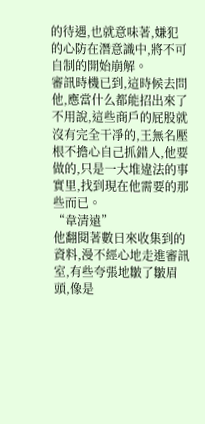的待遇,也就意味著,嫌犯的心防在潛意識中,將不可自制的開始崩解。
審訊時機已到,這時候去問他,應當什么都能招出來了不用說,這些商戶的屁股就沒有完全干凈的,王無名壓根不擔心自己抓錯人,他要做的,只是一大堆違法的事實里,找到現在他需要的那些而已。
“韋清遠”
他翻閱著數日來收集到的資料,漫不經心地走進審訊室,有些夸張地皺了皺眉頭,像是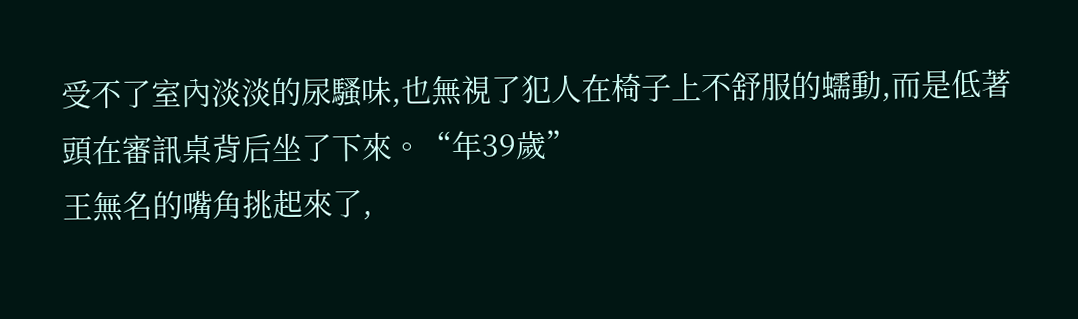受不了室內淡淡的尿騷味,也無視了犯人在椅子上不舒服的蠕動,而是低著頭在審訊桌背后坐了下來。“年39歲”
王無名的嘴角挑起來了,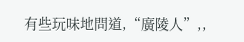有些玩味地問道,“廣陵人”,,